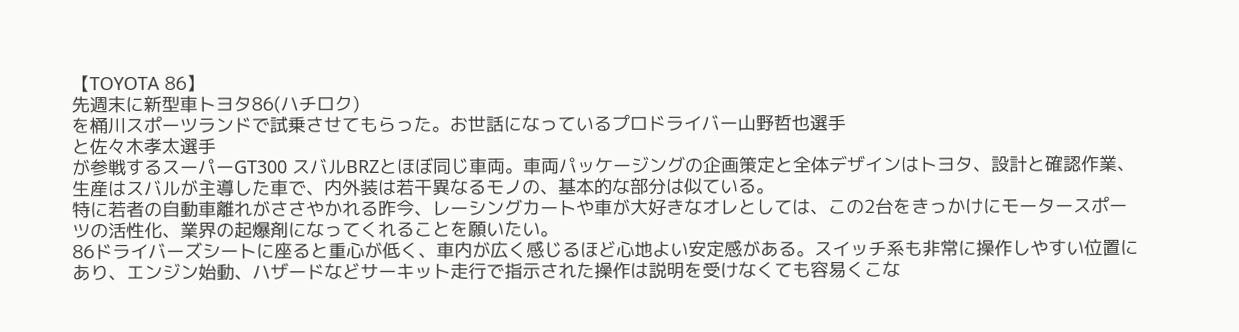【TOYOTA 86】
先週末に新型車トヨタ86(ハチロク)
を桶川スポーツランドで試乗させてもらった。お世話になっているプロドライバー山野哲也選手
と佐々木孝太選手
が参戦するスーパーGT300 スバルBRZとほぼ同じ車両。車両パッケージングの企画策定と全体デザインはトヨタ、設計と確認作業、生産はスバルが主導した車で、内外装は若干異なるモノの、基本的な部分は似ている。
特に若者の自動車離れがささやかれる昨今、レーシングカートや車が大好きなオレとしては、この2台をきっかけにモータースポーツの活性化、業界の起爆剤になってくれることを願いたい。
86ドライバーズシートに座ると重心が低く、車内が広く感じるほど心地よい安定感がある。スイッチ系も非常に操作しやすい位置にあり、エンジン始動、ハザードなどサーキット走行で指示された操作は説明を受けなくても容易くこな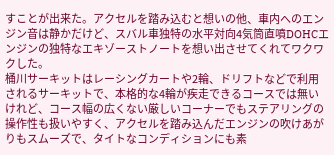すことが出来た。アクセルを踏み込むと想いの他、車内へのエンジン音は静かだけど、スバル車独特の水平対向4気筒直噴DOHCエンジンの独特なエキゾーストノートを想い出させてくれてワクワクした。
桶川サーキットはレーシングカートや2輪、ドリフトなどで利用されるサーキットで、本格的な4輪が疾走できるコースでは無いけれど、コース幅の広くない厳しいコーナーでもステアリングの操作性も扱いやすく、アクセルを踏み込んだエンジンの吹けあがりもスムーズで、タイトなコンディションにも素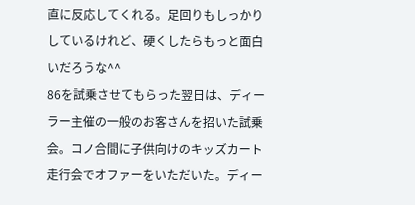直に反応してくれる。足回りもしっかりしているけれど、硬くしたらもっと面白いだろうな^^
86を試乗させてもらった翌日は、ディーラー主催の一般のお客さんを招いた試乗会。コノ合間に子供向けのキッズカート走行会でオファーをいただいた。ディー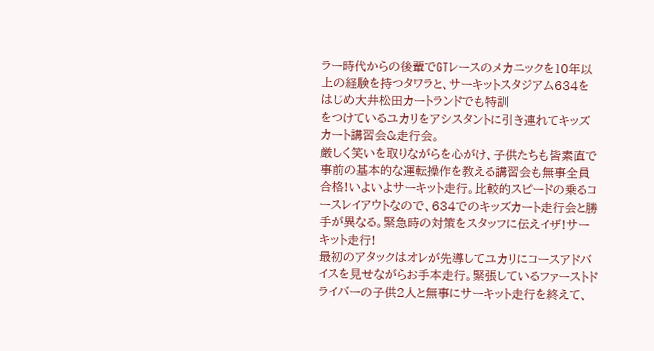ラー時代からの後輩でGTレースのメカニックを10年以上の経験を持つタワラと、サーキットスタジアム634をはじめ大井松田カートランドでも特訓
をつけているユカリをアシスタントに引き連れてキッズカート講習会&走行会。
厳しく笑いを取りながらを心がけ、子供たちも皆素直で事前の基本的な運転操作を教える講習会も無事全員合格!いよいよサーキット走行。比較的スピードの乗るコースレイアウトなので、634でのキッズカート走行会と勝手が異なる。緊急時の対策をスタッフに伝えイザ!サーキット走行!
最初のアタックはオレが先導してユカリにコースアドバイスを見せながらお手本走行。緊張しているファーストドライバーの子供2人と無事にサーキット走行を終えて、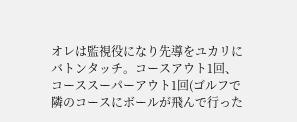オレは監視役になり先導をユカリにバトンタッチ。コースアウト1回、コーススーパーアウト1回(ゴルフで隣のコースにボールが飛んで行った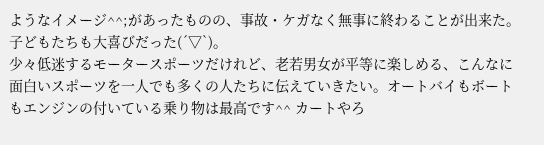ようなイメージ^^;があったものの、事故・ケガなく無事に終わることが出来た。子どもたちも大喜びだった(´▽`)。
少々低迷するモータースポーツだけれど、老若男女が平等に楽しめる、こんなに面白いスポーツを一人でも多くの人たちに伝えていきたい。オートバイもボートもエンジンの付いている乗り物は最高です^^ カートやろ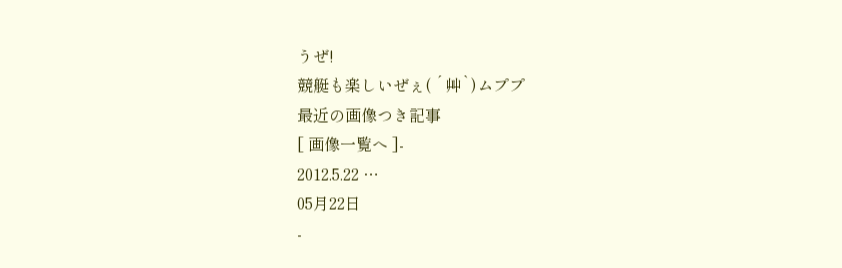うぜ!
競艇も楽しいぜぇ( ´艸`)ムププ
最近の画像つき記事
[ 画像一覧へ ]-
2012.5.22 …
05月22日
-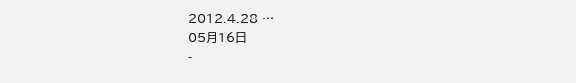2012.4.28 …
05月16日
-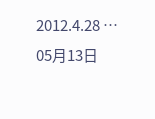2012.4.28 …
05月13日